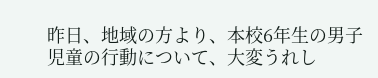昨日、地域の方より、本校6年生の男子児童の行動について、大変うれし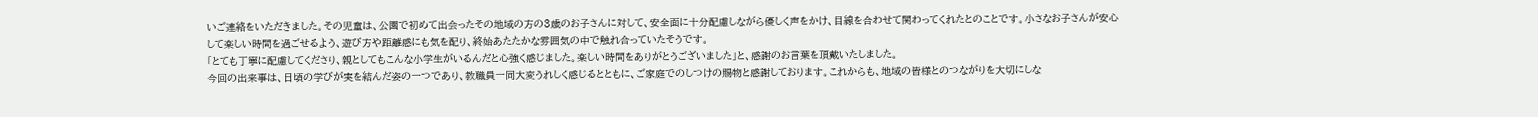いご連絡をいただきました。その児童は、公園で初めて出会ったその地域の方の3歳のお子さんに対して、安全面に十分配慮しながら優しく声をかけ、目線を合わせて関わってくれたとのことです。小さなお子さんが安心して楽しい時間を過ごせるよう、遊び方や距離感にも気を配り、終始あたたかな雰囲気の中で触れ合っていたそうです。
「とても丁寧に配慮してくださり、親としてもこんな小学生がいるんだと心強く感じました。楽しい時間をありがとうございました」と、感謝のお言葉を頂戴いたしました。
今回の出来事は、日頃の学びが実を結んだ姿の一つであり、教職員一同大変うれしく感じるとともに、ご家庭でのしつけの賜物と感謝しております。これからも、地域の皆様とのつながりを大切にしな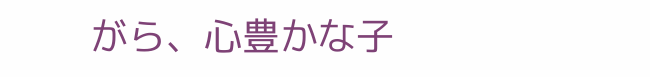がら、心豊かな子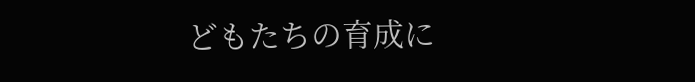どもたちの育成に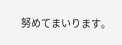努めてまいります。